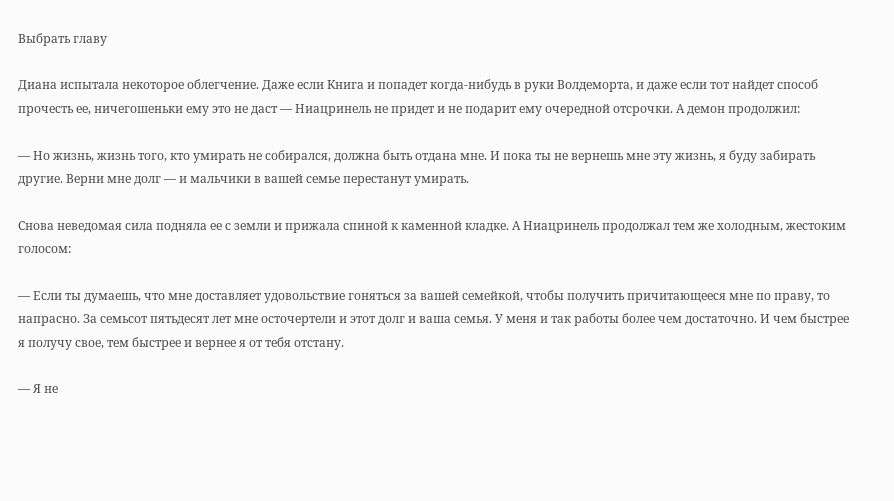Выбрать главу

Диана испытала некоторое облегчение. Даже если Книга и попадет когда-нибудь в руки Волдеморта, и даже если тот найдет способ прочесть ее, ничегошеньки ему это не даст — Ниацринель не придет и не подарит ему очередной отсрочки. А демон продолжил:

— Но жизнь, жизнь того, кто умирать не собирался, должна быть отдана мне. И пока ты не вернешь мне эту жизнь, я буду забирать другие. Верни мне долг — и мальчики в вашей семье перестанут умирать.

Снова неведомая сила подняла ее с земли и прижала спиной к каменной кладке. А Ниацринель продолжал тем же холодным, жестоким голосом:

— Если ты думаешь, что мне доставляет удовольствие гоняться за вашей семейкой, чтобы получить причитающееся мне по праву, то напрасно. За семьсот пятьдесят лет мне осточертели и этот долг и ваша семья. У меня и так работы более чем достаточно. И чем быстрее я получу свое, тем быстрее и вернее я от тебя отстану.

— Я не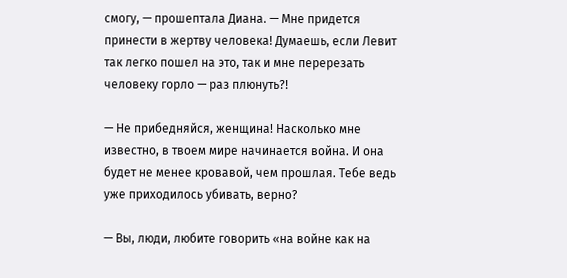смогу, — прошептала Диана. — Мне придется принести в жертву человека! Думаешь, если Левит так легко пошел на это, так и мне перерезать человеку горло — раз плюнуть?!

— Не прибедняйся, женщина! Насколько мне известно, в твоем мире начинается война. И она будет не менее кровавой, чем прошлая. Тебе ведь уже приходилось убивать, верно?

— Вы, люди, любите говорить «на войне как на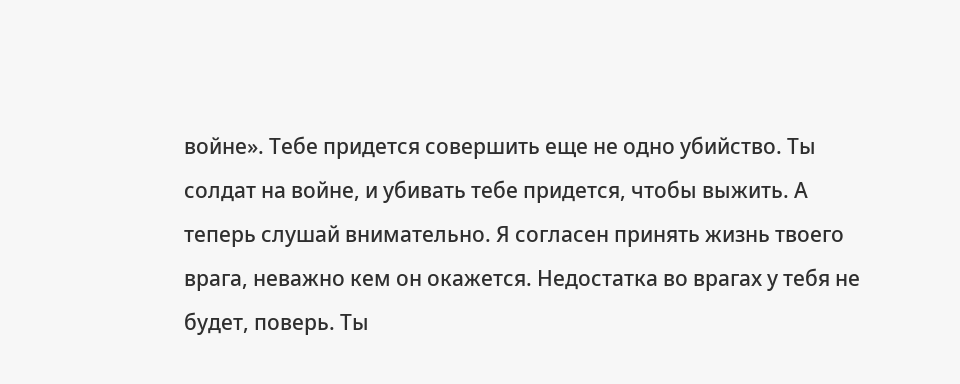войне». Тебе придется совершить еще не одно убийство. Ты солдат на войне, и убивать тебе придется, чтобы выжить. А теперь слушай внимательно. Я согласен принять жизнь твоего врага, неважно кем он окажется. Недостатка во врагах у тебя не будет, поверь. Ты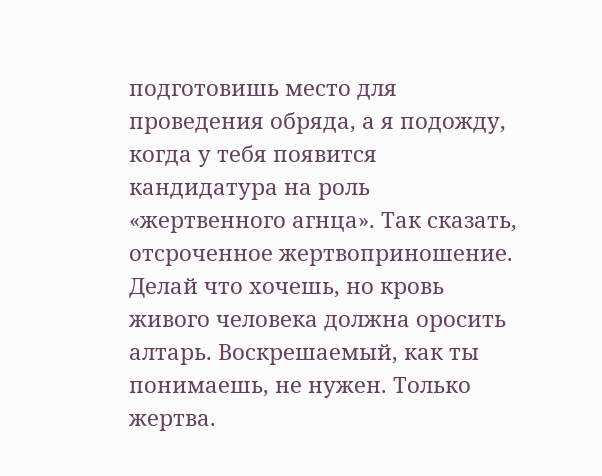подготовишь место для проведения обряда, а я подожду, когда у тебя появится кандидатура на роль «жертвенного агнца». Так сказать, отсроченное жертвоприношение. Делай что хочешь, но кровь живого человека должна оросить алтарь. Воскрешаемый, как ты понимаешь, не нужен. Только жертва.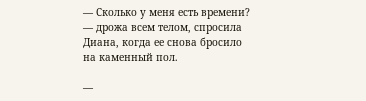— Сколько у меня есть времени? — дрожа всем телом, спросила Диана, когда ее снова бросило на каменный пол.

—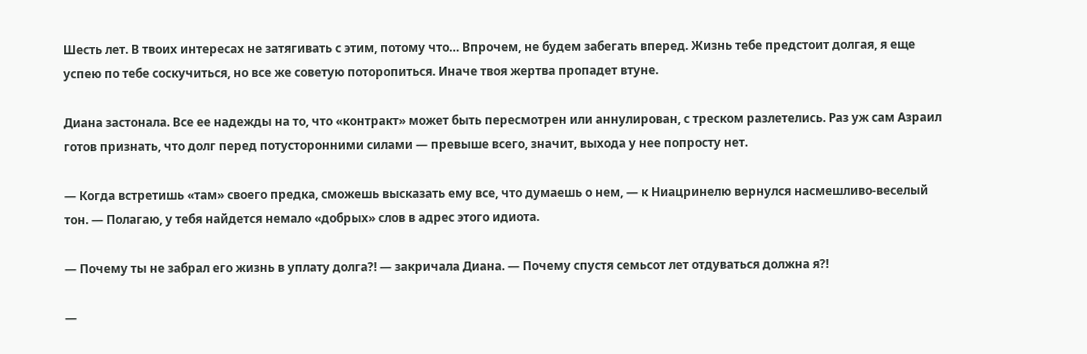Шесть лет. В твоих интересах не затягивать с этим, потому что… Впрочем, не будем забегать вперед. Жизнь тебе предстоит долгая, я еще успею по тебе соскучиться, но все же советую поторопиться. Иначе твоя жертва пропадет втуне.

Диана застонала. Все ее надежды на то, что «контракт» может быть пересмотрен или аннулирован, с треском разлетелись. Раз уж сам Азраил готов признать, что долг перед потусторонними силами — превыше всего, значит, выхода у нее попросту нет.

— Когда встретишь «там» своего предка, сможешь высказать ему все, что думаешь о нем, — к Ниацринелю вернулся насмешливо-веселый тон. — Полагаю, у тебя найдется немало «добрых» слов в адрес этого идиота.

— Почему ты не забрал его жизнь в уплату долга?! — закричала Диана. — Почему спустя семьсот лет отдуваться должна я?!

—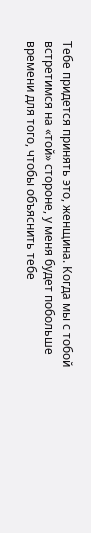Тебе придется принять это, женщина. Когда мы с тобой встретимся на «той» стороне, у меня будет побольше времени для того, чтобы объяснить тебе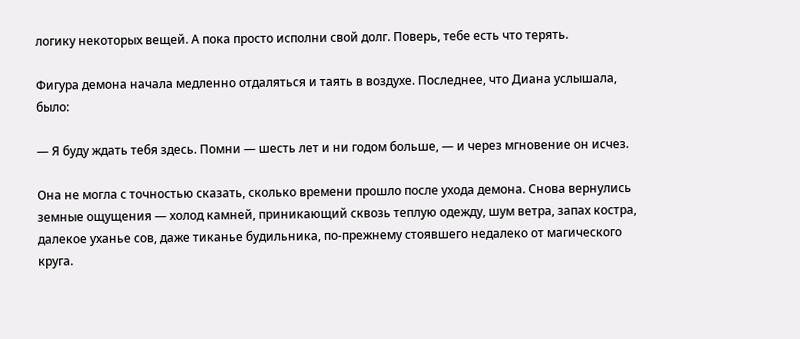логику некоторых вещей. А пока просто исполни свой долг. Поверь, тебе есть что терять.

Фигура демона начала медленно отдаляться и таять в воздухе. Последнее, что Диана услышала, было:

— Я буду ждать тебя здесь. Помни — шесть лет и ни годом больше, — и через мгновение он исчез.

Она не могла с точностью сказать, сколько времени прошло после ухода демона. Снова вернулись земные ощущения — холод камней, приникающий сквозь теплую одежду, шум ветра, запах костра, далекое уханье сов, даже тиканье будильника, по-прежнему стоявшего недалеко от магического круга.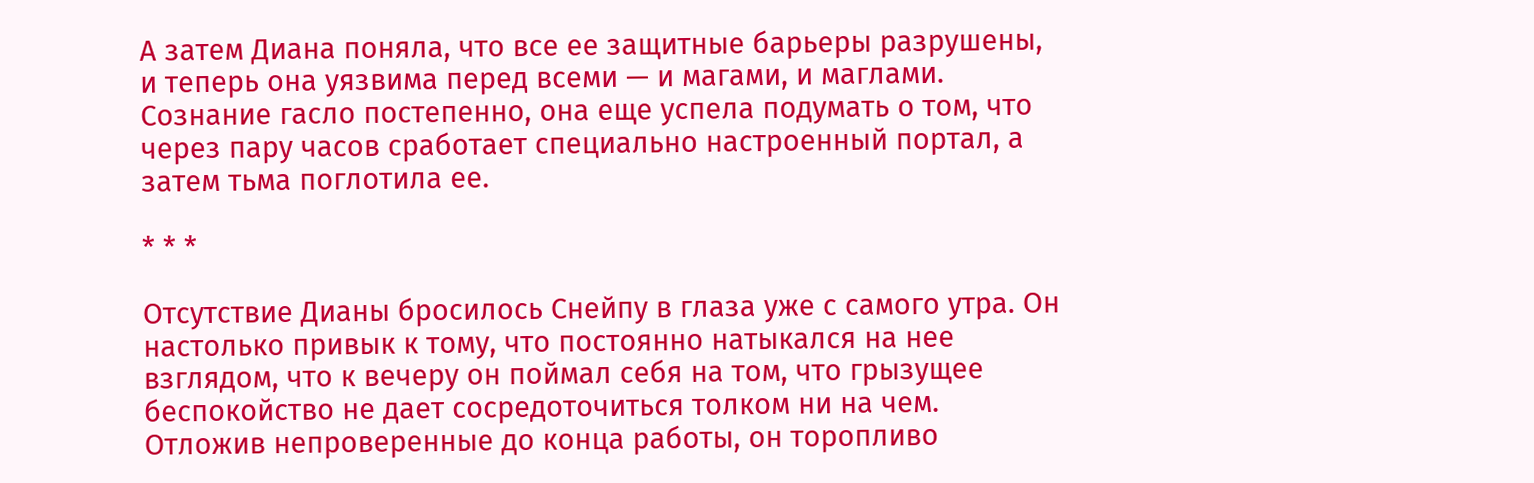А затем Диана поняла, что все ее защитные барьеры разрушены, и теперь она уязвима перед всеми — и магами, и маглами. Сознание гасло постепенно, она еще успела подумать о том, что через пару часов сработает специально настроенный портал, а затем тьма поглотила ее.

* * *

Отсутствие Дианы бросилось Снейпу в глаза уже с самого утра. Он настолько привык к тому, что постоянно натыкался на нее взглядом, что к вечеру он поймал себя на том, что грызущее беспокойство не дает сосредоточиться толком ни на чем. Отложив непроверенные до конца работы, он торопливо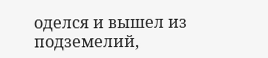оделся и вышел из подземелий,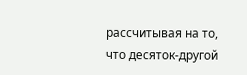рассчитывая на то, что десяток-другой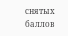снятых баллов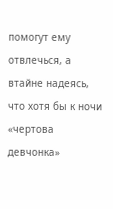помогут ему отвлечься, а втайне надеясь, что хотя бы к ночи «чертова девчонка»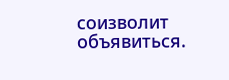соизволит объявиться.